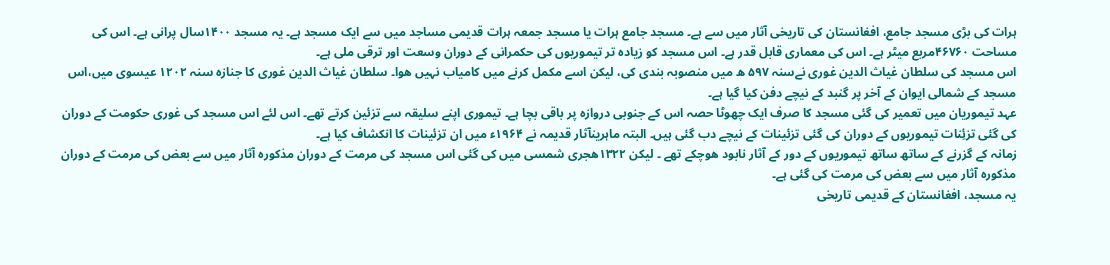ہرات کی بڑی مسجد جامع، افغانستان کی تاریخی آثار میں سے ہے۔ مسجد جامع ہرات یا مسجد جمعہ ہرات قدیمی مساجد میں سے ایک مسجد ہے۔ یہ مسجد ۱۴۰۰سال پرانی ہے۔ اس کی مساحت ۴۶۷۶۰مربع میٹر ہے۔ اس کی معماری قابل قدر ہے۔ اس مسجد کو زیادہ تر تیموریوں کی حکمرانی کے دوران وسعت اور ترقی ملی ہے۔
اس مسجد کی سلطان غیاث الدین غوری نےسنہ ۵۹۷ ھ میں منصوبہ بندی کی، لیکن اسے مکمل کرنے میں کامیاب نہیں ھوا۔ سلطان غیاث الدین غوری کا جنازہ سنہ ۱۲۰۲ عیسوی میں،اس مسجد کے شمالی ایوان کے آخر پر گنبد کے نیچے دفن کیا گیا ہے۔
عہد تیموریان میں تعمیر کی گئی مسجد کا صرف ایک چھوٹا حصہ اس کے جنوبی دروازہ پر باقی بچا ہے۔ تیموری اپنے سلیقہ سے تزئین کرتے تھے۔ اس لئے اس مسجد کی غوری حکومت کے دوران کی گئی تزئِنات تیموریوں کے دوران کی گئی تزئینات کے نیچے دب گئی ہیں۔ البتہ ماہرینآثار قدیمہ نے ۱۹۶۴ء میں ان تزئینات کا انکشاف کیا ہے۔
زمانہ کے گزرنے کے ساتھ ساتھ تیموریوں کے دور کے آثار نابود ھوچکے تھے ۔ لیکن ۱۳۲۲ھجری شمسی میں کی گئی اس مسجد کی مرمت کے دوران مذکورہ آثار میں سے بعض کی مرمت کے دوران مذکورہ آثار میں سے بعض کی مرمت کی گئی ہے۔
یہ مسجد، افغانستان کے قدیمی تاریخی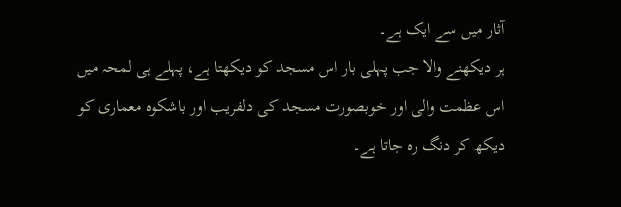آثار میں سے ایک ہے۔
ہر دیکھنے والا جب پہلی بار اس مسجد کو دیکھتا ہے، پہلے ہی لمحہ میں اس عظمت والی اور خوبصورت مسجد کی دلفریب اور باشکوہ معماری کو دیکھ کر دنگ رہ جاتا ہے۔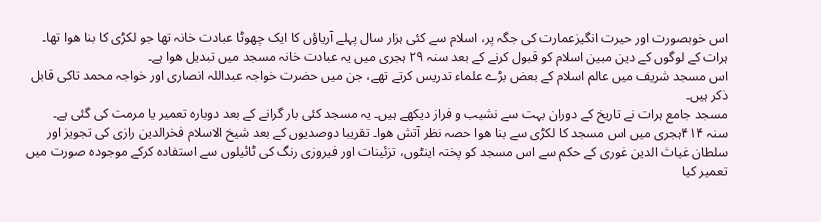اس خوبصورت اور حیرت انگیزعمارت کی جگہ پر، اسلام سے کئی ہزار سال پہلے آریاؤں کا ایک چھوٹا عبادت خانہ تھا جو لکڑی کا بنا ھوا تھا۔ ہرات کے لوگوں کے دین مبین اسلام کو قبول کرنے کے بعد سنہ ۲۹ ہجری میں یہ عبادت خانہ مسجد میں تبدیل ھوا ہے۔
اس مسجد شریف میں عالم اسلام کے بعض بڑے علماء تدریس کرتے تھے، جن میں حضرت خواجہ عبداللہ انصاری اور خواجہ محمد تاکی قابل ذکر ہیں۔
مسجد جامع ہرات نے تاریخ کے دوران بہت سے نشیب و فراز دیکھے ہیں۔ یہ مسجد کئی بار گرانے کے بعد دوبارہ تعمیر یا مرمت کی گئی ہے۔
سنہ ۴۱۴ہجری میں اس مسجد کا لکڑی سے بنا ھوا حصہ نظر آتش ھوا۔ تقریبا دوصدیوں کے بعد شیخ الاسلام فخرالدین رازی کی تجویز اور سلطان غیاث الدین غوری کے حکم سے اس مسجد کو پختہ اینٹوں، تزئینات اور فیروزی رنگ کی ٹائیلوں سے استفادہ کرکے موجودہ صورت میں تعمیر کیا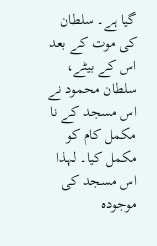گیا ہے۔ سلطان کی موت کے بعد اس کے بیٹے، سلطان محمود نے اس مسجد کے نا مکمل کام کو مکمل کیا۔ لہذا اس مسجد کی موجودہ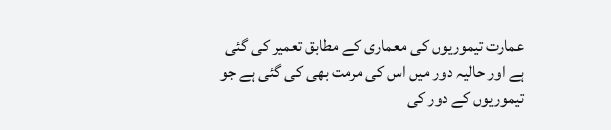عمارت تیموریوں کی معماری کے مطابق تعمیر کی گئی ہے اور حالیہ دور میں اس کی مرمت بھی کی گئی ہے جو تیموریوں کے دور کی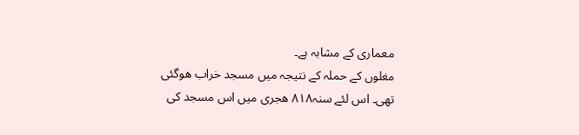معماری کے مشابہ ہے۔
مغلوں کے حملہ کے نتیجہ میں مسجد خراب ھوگئی تھی۔ اس لئے سنہ۸۱۸ ھجری میں اس مسجد کی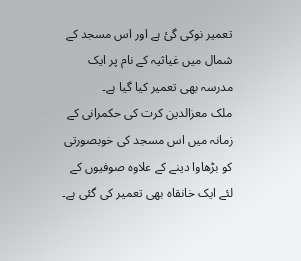تعمیر نوکی گئ ہے اور اس مسجد کے شمال میں غیاثیہ کے نام پر ایک مدرسہ بھی تعمیر کیا گیا ہے۔
ملک معزالدین کرت کی حکمرانی کے زمانہ میں اس مسجد کی خوبصورتی کو بڑھاوا دینے کے علاوہ صوفیوں کے لئے ایک خانقاہ بھی تعمیر کی گئی ہے۔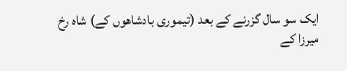ایک سو سال گزرنے کے بعد (تیموری بادشاھوں کے) شاہ رخ میرزا کے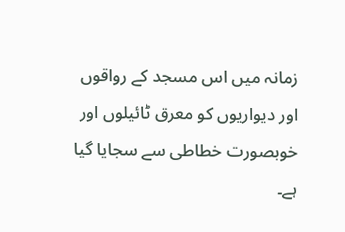زمانہ میں اس مسجد کے رواقوں اور دیواریوں کو معرق ٹائیلوں اور خوبصورت خطاطی سے سجایا گیا ہے۔